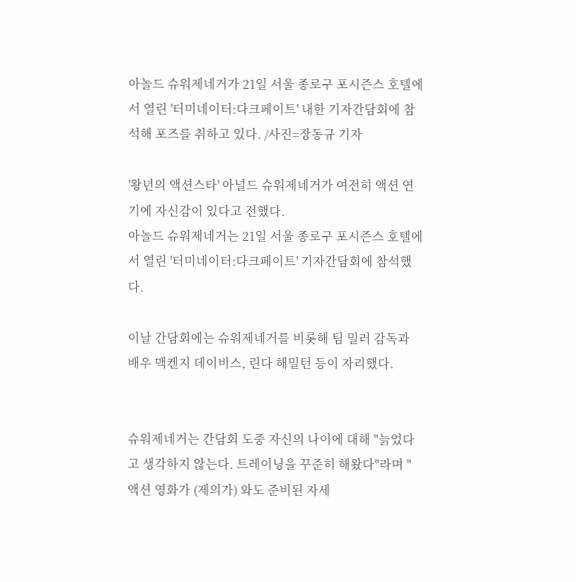아놀드 슈워제네거가 21일 서울 종로구 포시즌스 호텔에서 열린 '터미네이터:다크페이트' 내한 기자간담회에 참석해 포즈를 취하고 있다. /사진=장동규 기자

'왕년의 액션스타' 아널드 슈워제네거가 여전히 액션 연기에 자신감이 있다고 전했다.
아놀드 슈워제네거는 21일 서울 종로구 포시즌스 호텔에서 열린 '터미네이터:다크페이트' 기자간담회에 참석했다.

이날 간담회에는 슈워제네거를 비롯해 팀 밀러 감독과 배우 맥켄지 데이비스, 린다 해밀턴 등이 자리했다.


슈워제네거는 간담회 도중 자신의 나이에 대해 "늙었다고 생각하지 않는다. 트레이닝을 꾸준히 해왔다"라며 "액션 영화가 (제의가) 와도 준비된 자세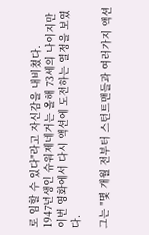로 임할 수 있다"라고 자신감을 내비쳤다.
1947년생인 슈워제네거는 올해 73세의 나이지만 이번 영화에서 다시 액션에 도전하는 열정을 보였다.

그는 "몇 개월 전부터 스턴트맨들과 여러가지 액션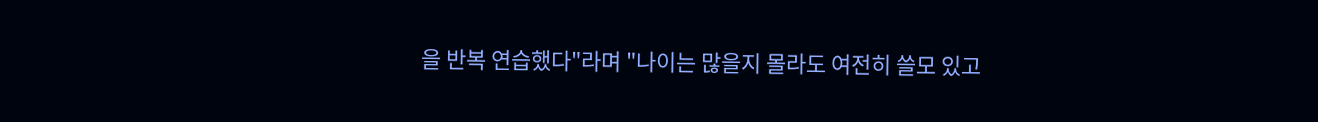을 반복 연습했다"라며 "나이는 많을지 몰라도 여전히 쓸모 있고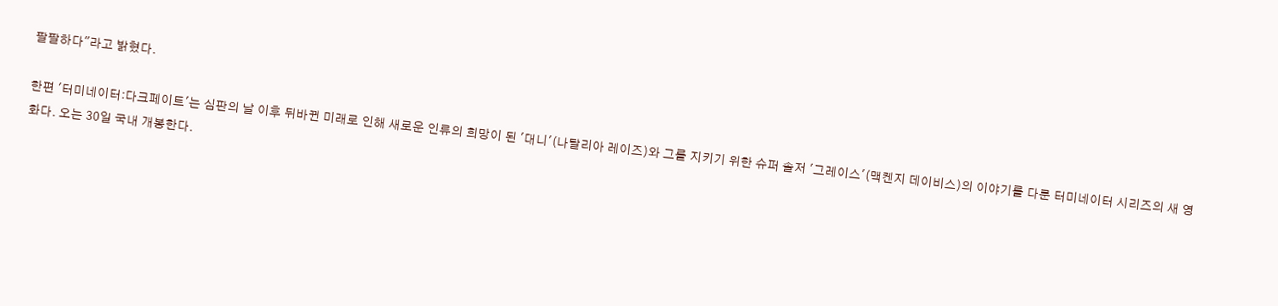팔팔하다"라고 밝혔다.

한편 '터미네이터:다크페이트'는 심판의 날 이후 뒤바뀐 미래로 인해 새로운 인류의 희망이 된 '대니'(나탈리아 레이즈)와 그를 지키기 위한 슈퍼 솔저 '그레이스'(맥켄지 데이비스)의 이야기를 다룬 터미네이터 시리즈의 새 영화다. 오는 30일 국내 개봉한다.